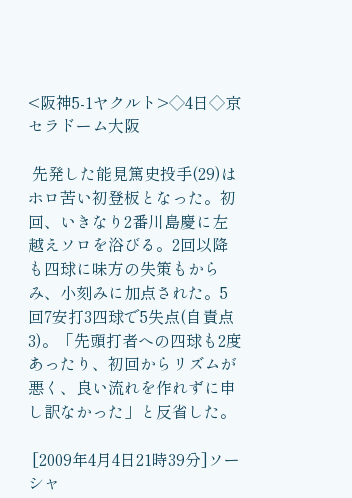<阪神5-1ヤクルト>◇4日◇京セラドーム大阪

 先発した能見篤史投手(29)はホロ苦い初登板となった。初回、いきなり2番川島慶に左越えソロを浴びる。2回以降も四球に味方の失策もからみ、小刻みに加点された。5回7安打3四球で5失点(自責点3)。「先頭打者への四球も2度あったり、初回からリズムが悪く、良い流れを作れずに申し訳なかった」と反省した。

 [2009年4月4日21時39分]ソーシャ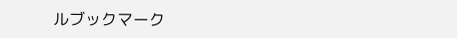ルブックマーク